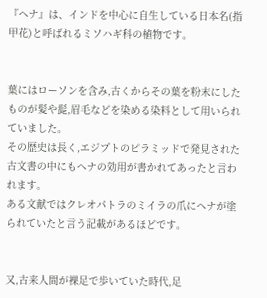『ヘナ』は、インドを中心に自生している日本名(指甲花)と呼ばれるミソハギ科の植物です。


葉にはローソンを含み,古くからその葉を粉末にしたものが髪や髭,眉毛などを染める染料として用いられていました。
その歴史は長く,エジプトのピラミッドで発見された古文書の中にもヘナの効用が書かれてあったと言われます。
ある文献ではクレオパトラのミイラの爪にヘナが塗られていたと言う記載があるほどです。


又,古来人間が裸足で歩いていた時代,足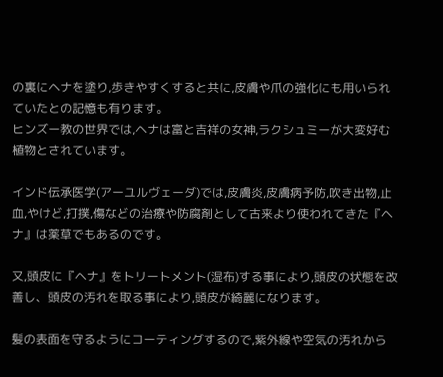の裏にヘナを塗り,歩きやすくすると共に,皮膚や爪の強化にも用いられていたとの記憶も有ります。
ヒンズー教の世界では,ヘナは富と吉祥の女神,ラクシュミーが大変好む植物とされています。

インド伝承医学(アーユルヴェーダ)では,皮膚炎,皮膚病予防,吹き出物,止血,やけど,打撲,傷などの治療や防腐剤として古来より使われてきた『ヘナ』は薬草でもあるのです。

又,頭皮に『ヘナ』をトリートメント(湿布)する事により,頭皮の状態を改善し、頭皮の汚れを取る事により,頭皮が綺麗になります。

髪の表面を守るようにコーティングするので,紫外線や空気の汚れから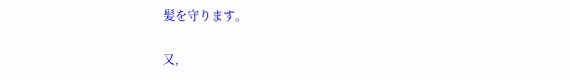髪を守ります。

又,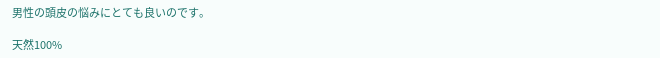男性の頭皮の悩みにとても良いのです。

天然100%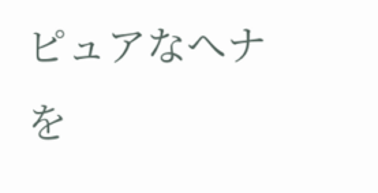ピュアなへナを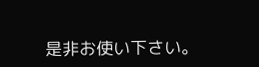是非お使い下さい。